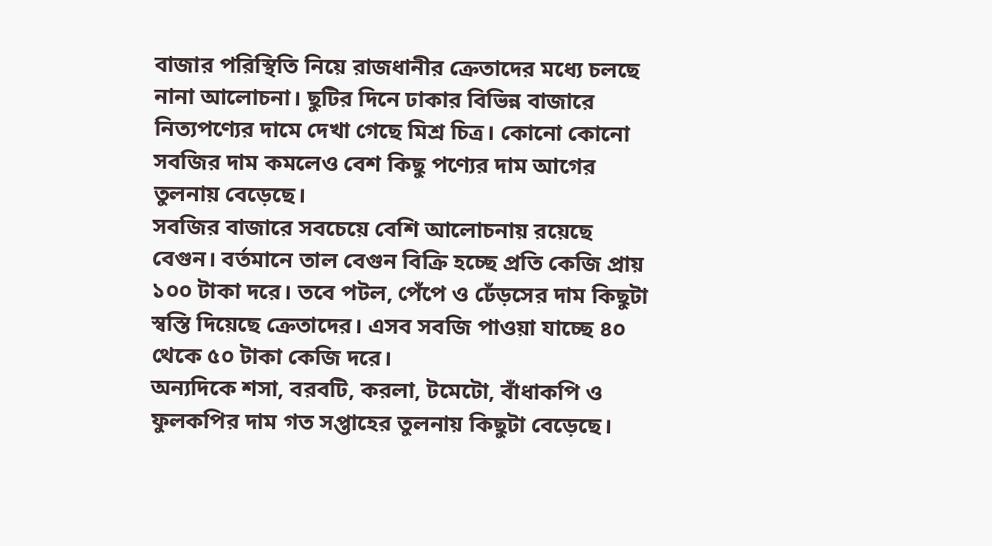বাজার পরিস্থিতি নিয়ে রাজধানীর ক্রেতাদের মধ্যে চলছে নানা আলোচনা। ছুটির দিনে ঢাকার বিভিন্ন বাজারে নিত্যপণ্যের দামে দেখা গেছে মিশ্র চিত্র। কোনো কোনো সবজির দাম কমলেও বেশ কিছু পণ্যের দাম আগের তুলনায় বেড়েছে।
সবজির বাজারে সবচেয়ে বেশি আলোচনায় রয়েছে বেগুন। বর্তমানে তাল বেগুন বিক্রি হচ্ছে প্রতি কেজি প্রায় ১০০ টাকা দরে। তবে পটল, পেঁপে ও ঢেঁড়সের দাম কিছুটা স্বস্তি দিয়েছে ক্রেতাদের। এসব সবজি পাওয়া যাচ্ছে ৪০ থেকে ৫০ টাকা কেজি দরে।
অন্যদিকে শসা, বরবটি, করলা, টমেটো, বাঁধাকপি ও ফুলকপির দাম গত সপ্তাহের তুলনায় কিছুটা বেড়েছে।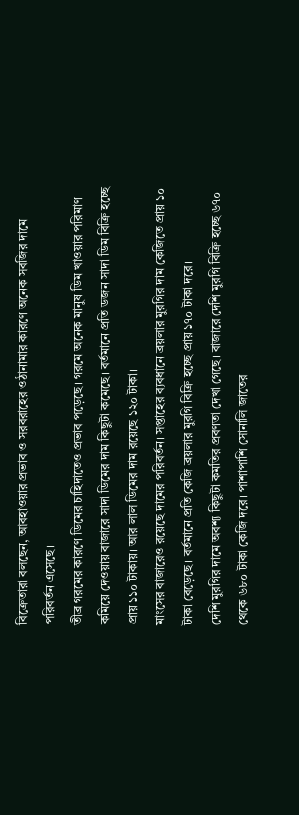বিক্রেতারা বলছেন, আবহাওয়ার প্রভাব ও সরবরাহের ওঠানামার কারণে অনেক সবজির দামে পরিবর্তন এসেছে।
তীব্র গরমের কারণে ডিমের চাহিদাতেও প্রভাব পড়েছে। গরমে অনেক মানুষ ডিম খাওয়ার পরিমাণ কমিয়ে দেওয়ায় বাজারে সাদা ডিমের দাম কিছুটা কমেছে। বর্তমানে প্রতি ডজন সাদা ডিম বিক্রি হচ্ছে প্রায় ১১০ টাকায়। আর লাল ডিমের দাম রয়েছে ১২০ টাকা।
মাংসের বাজারেও রয়েছে দামের পরিবর্তন। সপ্তাহের ব্যবধানে ব্রয়লার মুরগির দাম কেজিতে প্রায় ১০ টাকা বেড়েছে। বর্তমানে প্রতি কেজি ব্রয়লার মুরগি বিক্রি হচ্ছে প্রায় ১৭০ টাকা দরে।
দেশি মুরগির দামে অবশ্য কিছুটা কমতির প্রবণতা দেখা গেছে। বাজারে দেশি মুরগি বিক্রি হচ্ছে ৬৭০ থেকে ৬৮০ টাকা কেজি দরে। পাশাপাশি সোনালি জাতের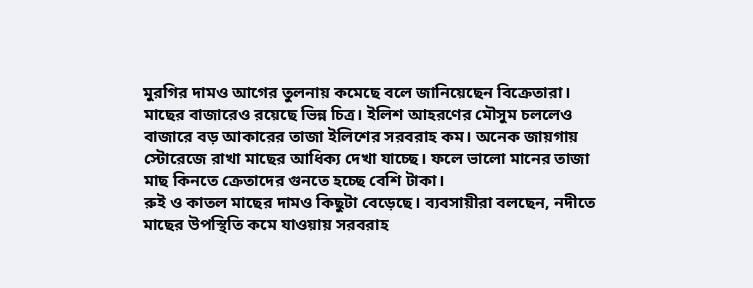মুরগির দামও আগের তুলনায় কমেছে বলে জানিয়েছেন বিক্রেতারা।
মাছের বাজারেও রয়েছে ভিন্ন চিত্র। ইলিশ আহরণের মৌসুম চললেও বাজারে বড় আকারের তাজা ইলিশের সরবরাহ কম। অনেক জায়গায় স্টোরেজে রাখা মাছের আধিক্য দেখা যাচ্ছে। ফলে ভালো মানের তাজা মাছ কিনতে ক্রেতাদের গুনতে হচ্ছে বেশি টাকা।
রুই ও কাতল মাছের দামও কিছুটা বেড়েছে। ব্যবসায়ীরা বলছেন, নদীতে মাছের উপস্থিতি কমে যাওয়ায় সরবরাহ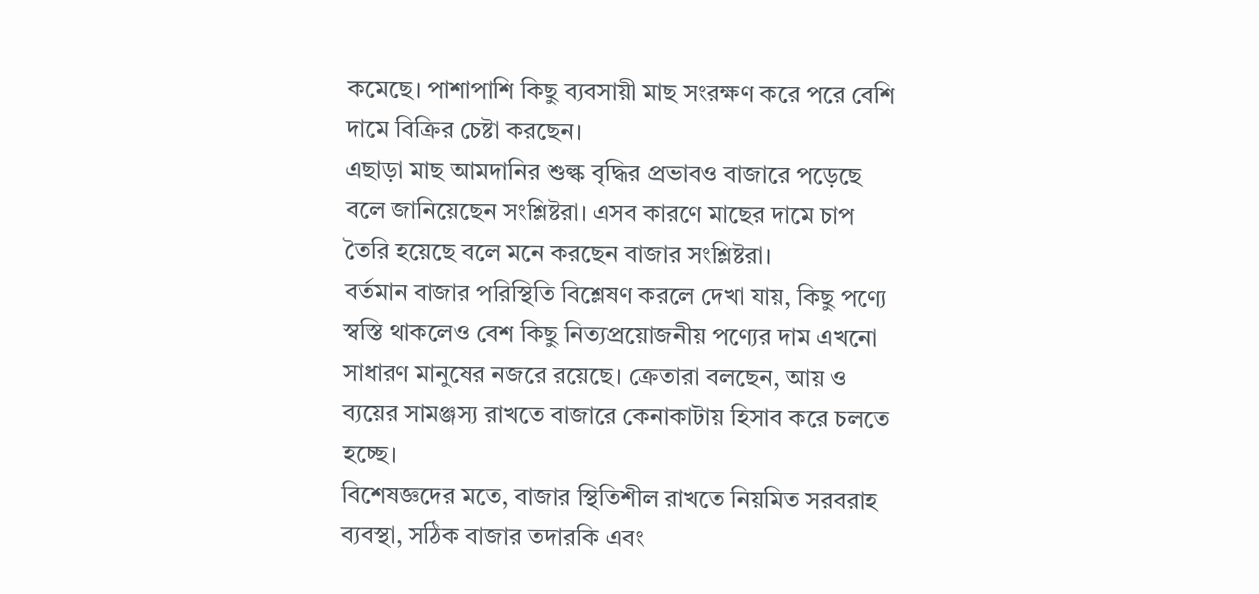কমেছে। পাশাপাশি কিছু ব্যবসায়ী মাছ সংরক্ষণ করে পরে বেশি দামে বিক্রির চেষ্টা করছেন।
এছাড়া মাছ আমদানির শুল্ক বৃদ্ধির প্রভাবও বাজারে পড়েছে বলে জানিয়েছেন সংশ্লিষ্টরা। এসব কারণে মাছের দামে চাপ তৈরি হয়েছে বলে মনে করছেন বাজার সংশ্লিষ্টরা।
বর্তমান বাজার পরিস্থিতি বিশ্লেষণ করলে দেখা যায়, কিছু পণ্যে স্বস্তি থাকলেও বেশ কিছু নিত্যপ্রয়োজনীয় পণ্যের দাম এখনো সাধারণ মানুষের নজরে রয়েছে। ক্রেতারা বলছেন, আয় ও ব্যয়ের সামঞ্জস্য রাখতে বাজারে কেনাকাটায় হিসাব করে চলতে হচ্ছে।
বিশেষজ্ঞদের মতে, বাজার স্থিতিশীল রাখতে নিয়মিত সরবরাহ ব্যবস্থা, সঠিক বাজার তদারকি এবং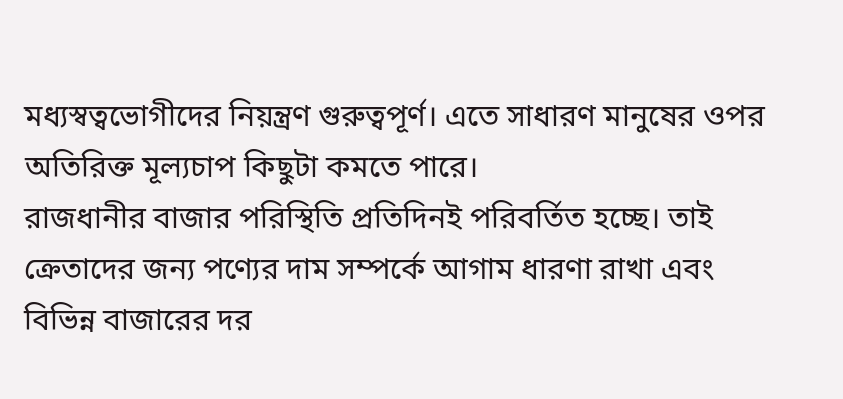মধ্যস্বত্বভোগীদের নিয়ন্ত্রণ গুরুত্বপূর্ণ। এতে সাধারণ মানুষের ওপর অতিরিক্ত মূল্যচাপ কিছুটা কমতে পারে।
রাজধানীর বাজার পরিস্থিতি প্রতিদিনই পরিবর্তিত হচ্ছে। তাই ক্রেতাদের জন্য পণ্যের দাম সম্পর্কে আগাম ধারণা রাখা এবং বিভিন্ন বাজারের দর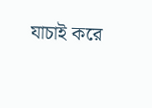যাচাই করে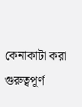কেনাকাটা করা গুরুত্বপূর্ণ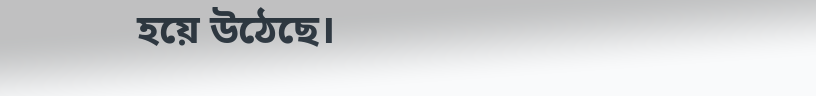হয়ে উঠেছে।